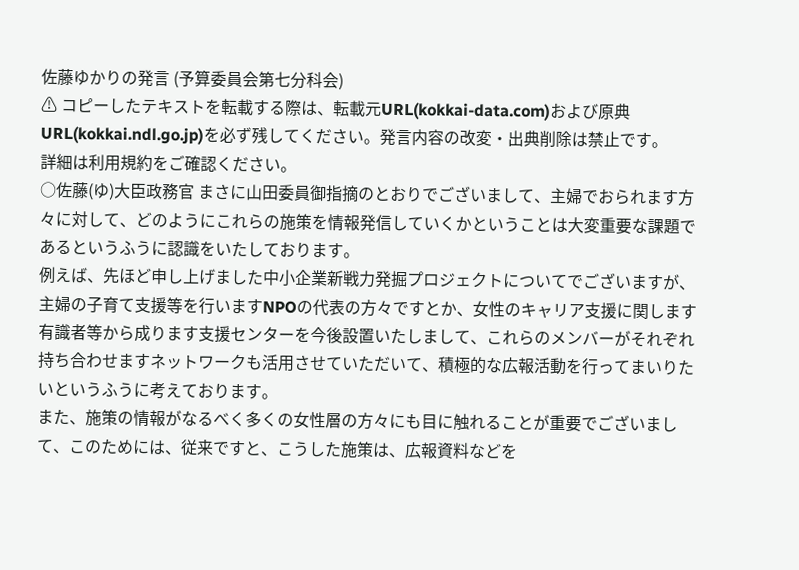佐藤ゆかりの発言 (予算委員会第七分科会)
⚠ コピーしたテキストを転載する際は、転載元URL(kokkai-data.com)および原典URL(kokkai.ndl.go.jp)を必ず残してください。発言内容の改変・出典削除は禁止です。
詳細は利用規約をご確認ください。
○佐藤(ゆ)大臣政務官 まさに山田委員御指摘のとおりでございまして、主婦でおられます方々に対して、どのようにこれらの施策を情報発信していくかということは大変重要な課題であるというふうに認識をいたしております。
例えば、先ほど申し上げました中小企業新戦力発掘プロジェクトについてでございますが、主婦の子育て支援等を行いますNPOの代表の方々ですとか、女性のキャリア支援に関します有識者等から成ります支援センターを今後設置いたしまして、これらのメンバーがそれぞれ持ち合わせますネットワークも活用させていただいて、積極的な広報活動を行ってまいりたいというふうに考えております。
また、施策の情報がなるべく多くの女性層の方々にも目に触れることが重要でございまして、このためには、従来ですと、こうした施策は、広報資料などを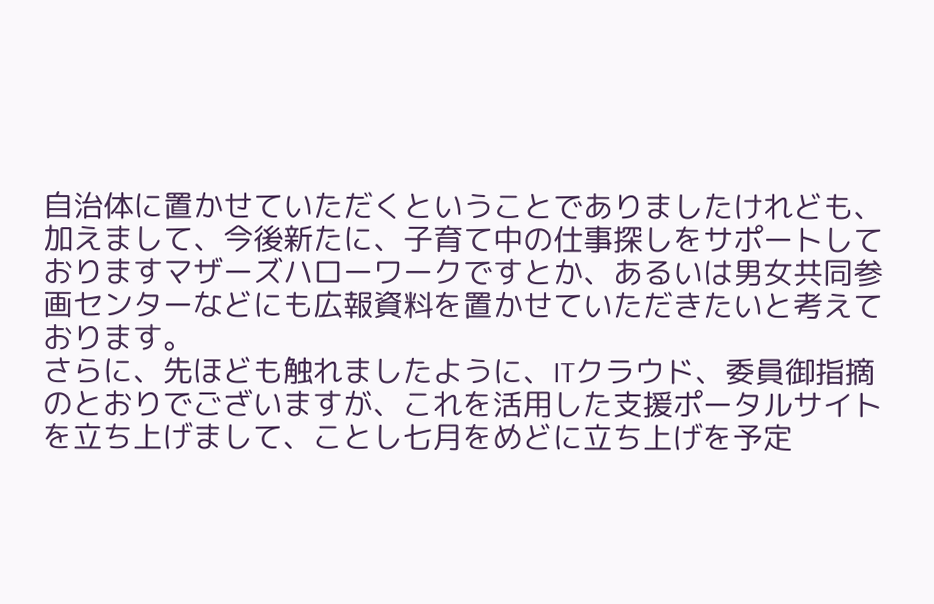自治体に置かせていただくということでありましたけれども、加えまして、今後新たに、子育て中の仕事探しをサポートしておりますマザーズハローワークですとか、あるいは男女共同参画センターなどにも広報資料を置かせていただきたいと考えております。
さらに、先ほども触れましたように、ITクラウド、委員御指摘のとおりでございますが、これを活用した支援ポータルサイトを立ち上げまして、ことし七月をめどに立ち上げを予定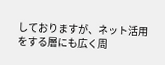しておりますが、ネット活用をする層にも広く周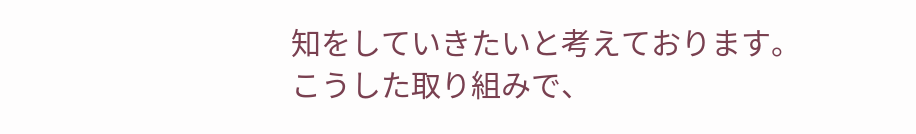知をしていきたいと考えております。
こうした取り組みで、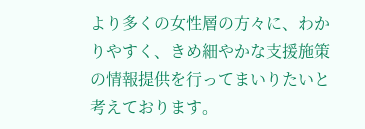より多くの女性層の方々に、わかりやすく、きめ細やかな支援施策の情報提供を行ってまいりたいと考えております。